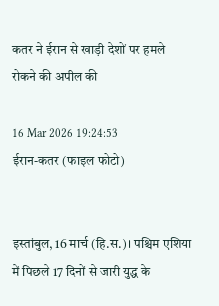कतर ने ईरान से खाड़ी देशों पर हमले रोकने की अपील की

16 Mar 2026 19:24:53
ईरान-कतर (फाइल फोटो)


इस्तांबुल, 16 मार्च (हि.स.)। पश्चिम एशिया में पिछले 17 दिनों से जारी युद्ध के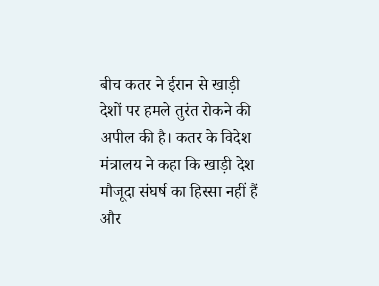बीच कतर ने ईरान से खाड़ी देशों पर हमले तुरंत रोकने की अपील की है। कतर के विदेश मंत्रालय ने कहा कि खाड़ी देश मौजूदा संघर्ष का हिस्सा नहीं हैं और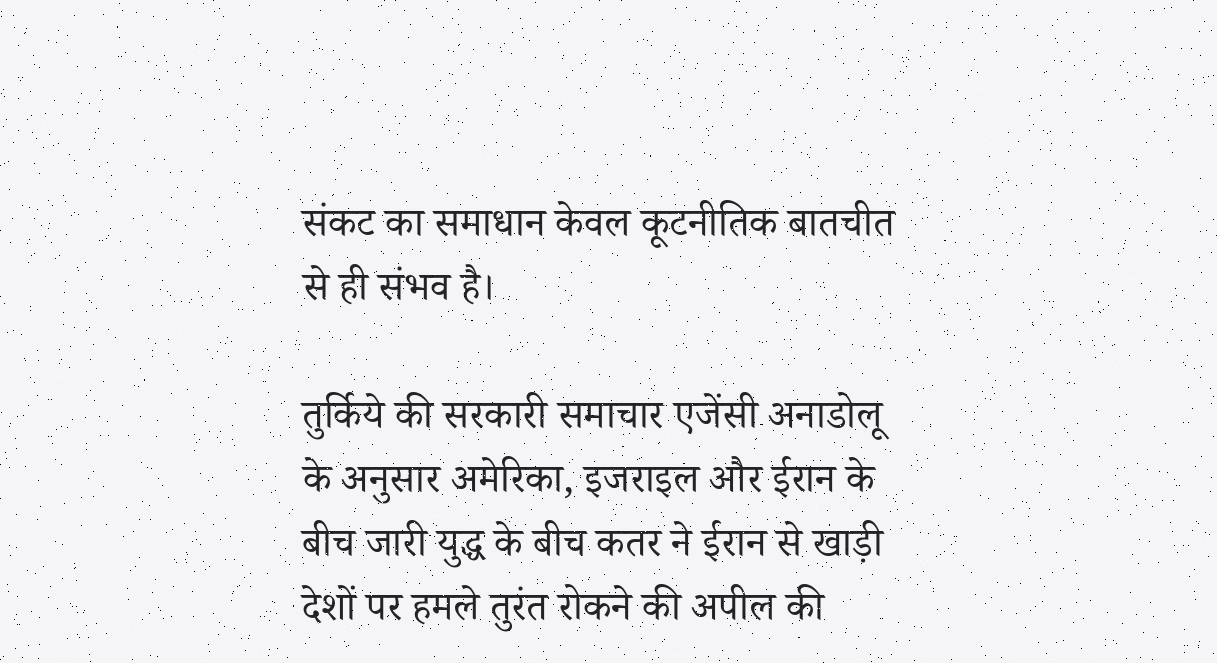संकट का समाधान केवल कूटनीतिक बातचीत से ही संभव है।

तुर्किये की सरकारी समाचार एजेंसी अनाडोलू के अनुसार अमेरिका, इजराइल और ईरान के बीच जारी युद्ध के बीच कतर ने ईरान से खाड़ी देशों पर हमले तुरंत रोकने की अपील की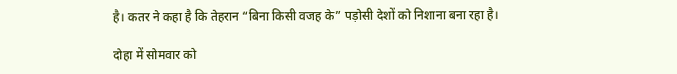है। कतर ने कहा है कि तेहरान “बिना किसी वजह के” पड़ोसी देशों को निशाना बना रहा है।

दोहा में सोमवार को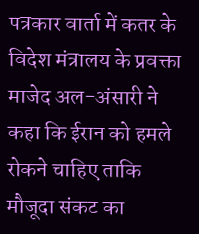पत्रकार वार्ता में कतर के विदेश मंत्रालय के प्रवक्ता माजेद अल-अंसारी ने कहा कि ईरान को हमले रोकने चाहिए ताकि मौजूदा संकट का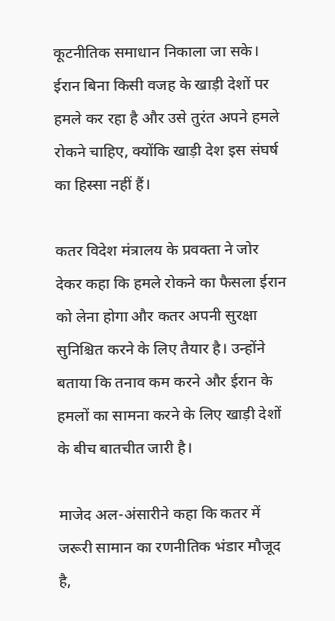कूटनीतिक समाधान निकाला जा सके। ईरान बिना किसी वजह के खाड़ी देशों पर हमले कर रहा है और उसे तुरंत अपने हमले रोकने चाहिए, क्योंकि खाड़ी देश इस संघर्ष का हिस्सा नहीं हैं।

कतर विदेश मंत्रालय के प्रवक्ता ने जोर देकर कहा कि हमले रोकने का फैसला ईरान को लेना होगा और कतर अपनी सुरक्षा सुनिश्चित करने के लिए तैयार है। उन्होंने बताया कि तनाव कम करने और ईरान के हमलों का सामना करने के लिए खाड़ी देशों के बीच बातचीत जारी है।

माजेद अल-अंसारीने कहा कि कतर में जरूरी सामान का रणनीतिक भंडार मौजूद है,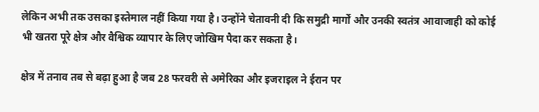लेकिन अभी तक उसका इस्तेमाल नहीं किया गया है। उन्होंने चेतावनी दी कि समुद्री मार्गों और उनकी स्वतंत्र आवाजाही को कोई भी खतरा पूरे क्षेत्र और वैश्विक व्यापार के लिए जोखिम पैदा कर सकता है।

क्षेत्र में तनाव तब से बढ़ा हुआ है जब 28 फरवरी से अमेरिका और इजराइल ने ईरान पर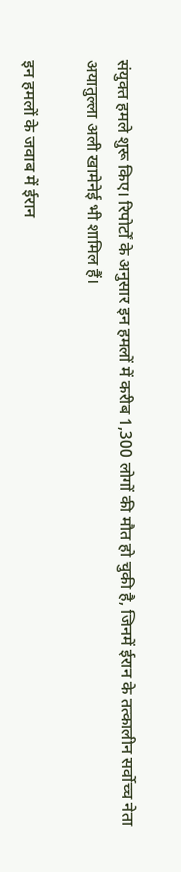संयुक्त हमले शुरू किए। रिपोर्टों के अनुसार इन हमलों में करीब 1,300 लोगों की मौत हो चुकी है, जिनमें ईरान के तत्कालीन सर्वोच्च नेता अयातुल्ला अली खामेनेई भी शामिल हैं।

इन हमलों के जवाब में ईरान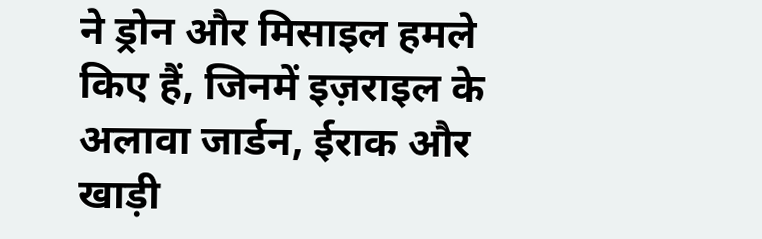ने ड्रोन और मिसाइल हमले किए हैं, जिनमें इज़राइल के अलावा जार्डन, ईराक और खाड़ी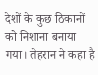देशों के कुछ ठिकानों को निशाना बनाया गया। तेहरान ने कहा है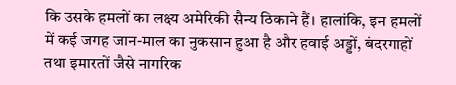कि उसके हमलों का लक्ष्य अमेरिकी सैन्य ठिकाने हैं। हालांकि, इन हमलों में कई जगह जान-माल का नुकसान हुआ है और हवाई अड्डों, बंदरगाहों तथा इमारतों जैसे नागरिक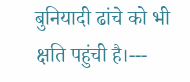बुनियादी ढांचे को भी क्षति पहुंची है।---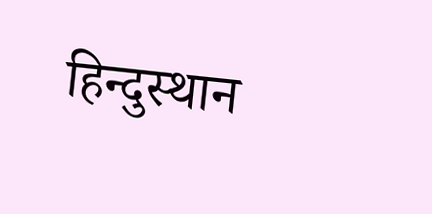हिन्दुस्थान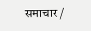समाचार /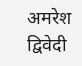अमरेश द्विवेदी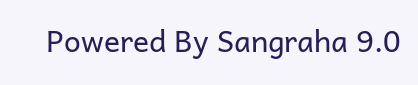Powered By Sangraha 9.0